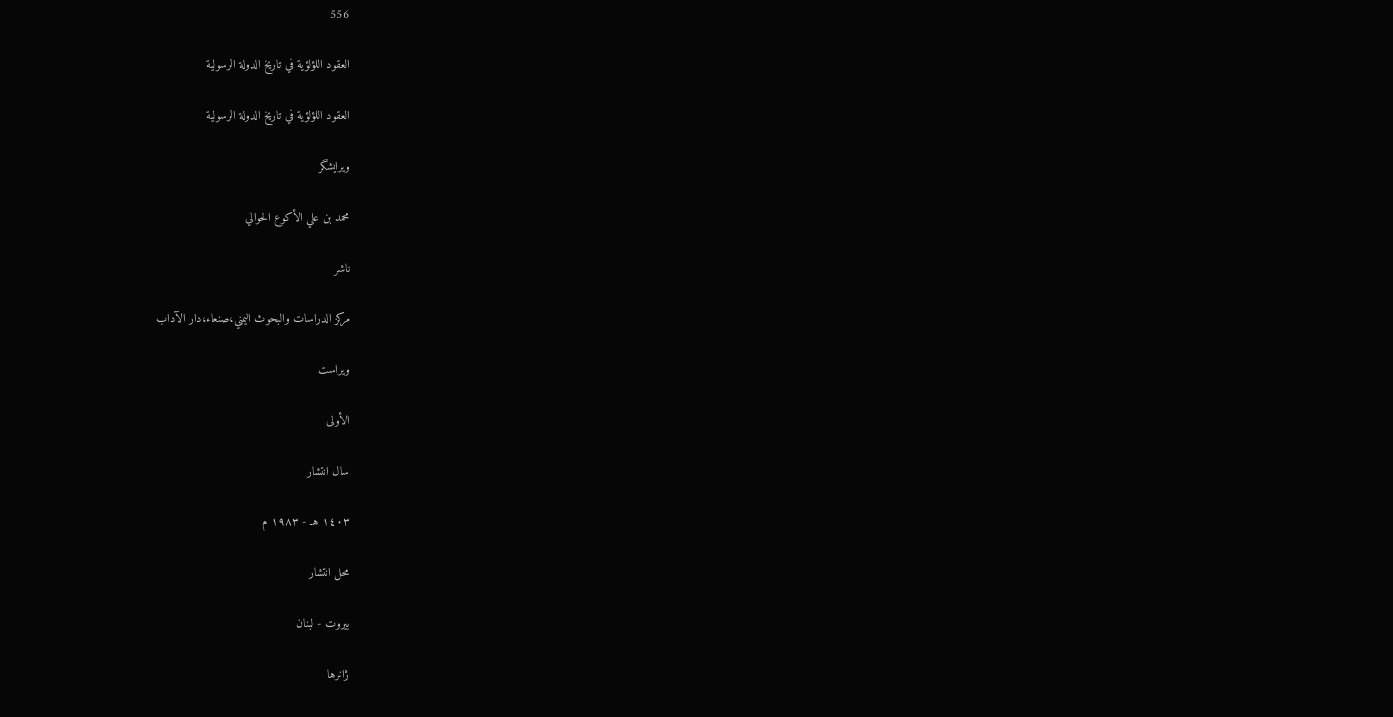556

العقود اللؤلؤية في تاريخ الدولة الرسولية

العقود اللؤلؤية في تاريخ الدولة الرسولية

ویرایشگر

محمد بن علي الأكوع الحوالي

ناشر

مركز الدراسات والبحوث اليمني،صنعاء،دار الآداب

ویراست

الأولى

سال انتشار

١٤٠٣ هـ - ١٩٨٣ م

محل انتشار

بيروت - لبنان

ژانرها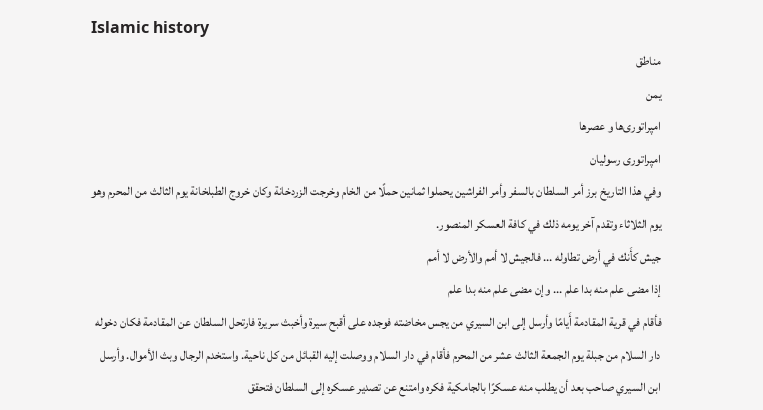Islamic history
مناطق
یمن
امپراتوری‌ها و عصرها
امپراتوری رسولیان
وفي هذا التاريخ برز أمر السلطان بالسفر وأمر الفراشين يحملوا ثمانين حملًا من الخام وخرجت الزردخانة وكان خروج الطبلخانة يوم الثالث من المحرم وهو يوم الثلاثاء وتقدم آخر يومه ذلك في كافة العسكر المنصور.
جيش كأَنك في أرض تطاوله ... فالجيش لا أمم والأرض لا أمم
إذا مضى علم منه بدا علم ... وإن مضى علم منه بدا علم
فأقام في قرية المقادمة أَيامًا وأرسل إلى ابن السيري من يجس مخاضته فوجده على أقبح سيرة وأخبث سريرة فارتحل السلطان عن المقادمة فكان دخوله دار السلام من جبلة يوم الجمعة الثالث عشر من المحرم فأقام في دار السلام ووصلت إليه القبائل من كل ناحية. واستخدم الرجال وبث الأموال. وأرسل ابن السيري صاحب بعد أن يطلب منه عسكرًا بالجامكية فكره وامتنع عن تصدير عسكره إلى السلطان فتحقق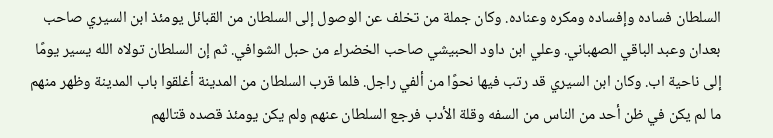السلطان فساده وإفساده ومكره وعناده. وكان جملة من تخلف عن الوصول إلى السلطان من القبائل يومئذ ابن السيري صاحب بعدان وعبد الباقي الصهباني. وعلي ابن داود الحبيشي صاحب الخضراء من حبل الشوافي. ثم إن السلطان تولاه الله يسير يومًا إلى ناحية اب. وكان ابن السيري قد رتب فيها نحوًا من ألفي راجل. فلما قرب السلطان من المدينة أغلقوا باب المدينة وظهر منهم ما لم يكن في ظن أحد من الناس من السفه وقلة الأدب فرجع السلطان عنهم ولم يكن يومئذ قصده قتالهم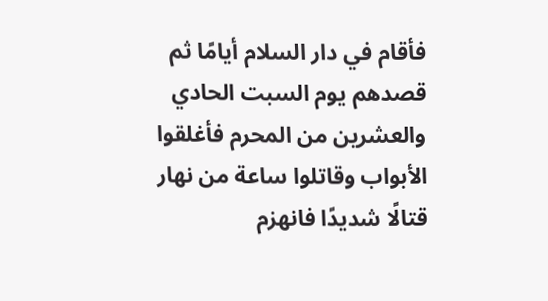فأقام في دار السلام أيامًا ثم قصدهم يوم السبت الحادي والعشرين من المحرم فأغلقوا الأبواب وقاتلوا ساعة من نهار قتالًا شديدًا فانهزم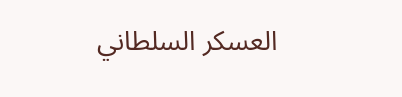العسكر السلطاني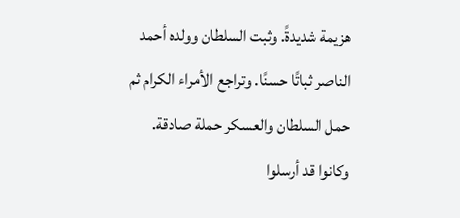هزيمة شديدةً. وثبت السلطان وولده أحمد الناصر ثباتًا حسنًا. وتراجع الأمراء الكرام ثم حمل السلطان والعسكر حملة صادقة. وكانوا قد أرسلوا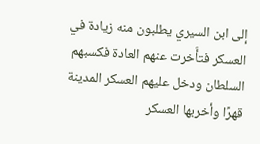إلى ابن السيري يطلبون منه زيادة في العسكر فتأَخرت عنهم العادة فكسبهم السلطان ودخل عليهم العسكر المدينة قهرًا وأخربها العسكر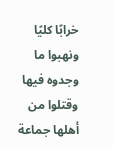خرابًا كليًا ونهبوا ما وجدوه فيها وقتلوا من أهلها جماعة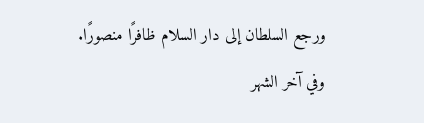ورجع السلطان إلى دار السلام ظافرًا منصورًا.
وفي آخر الشهر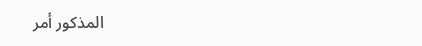المذكور أمر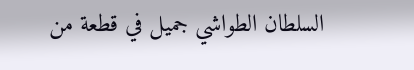السلطان الطواشي جميل في قطعة من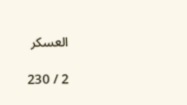العسكر

2 / 230